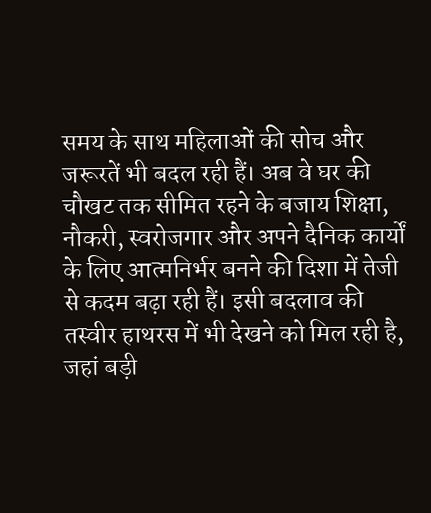समय के साथ महिलाओं की सोच और जरूरतें भी बदल रही हैं। अब वे घर की चौखट तक सीमित रहने के बजाय शिक्षा, नौकरी, स्वरोजगार और अपने दैनिक कार्यों के लिए आत्मनिर्भर बनने की दिशा में तेजी से कदम बढ़ा रही हैं। इसी बदलाव की तस्वीर हाथरस में भी देखने को मिल रही है, जहां बड़ी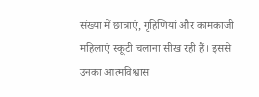संख्या में छात्राएं, गृहिणियां और कामकाजी महिलाएं स्कूटी चलाना सीख रही हैं। इससे उनका आत्मविश्वास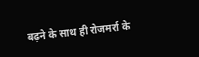बढ़ने के साथ ही रोजमर्रा के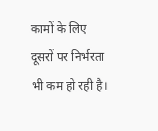कामों के लिए दूसरों पर निर्भरता भी कम हो रही है।